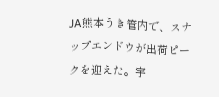JA熊本うき管内で、スナップエンドウが出荷ピークを迎えた。宇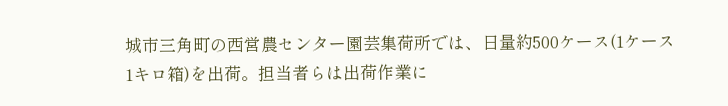城市三角町の西営農センター園芸集荷所では、日量約500ケース(1ケース1キロ箱)を出荷。担当者らは出荷作業に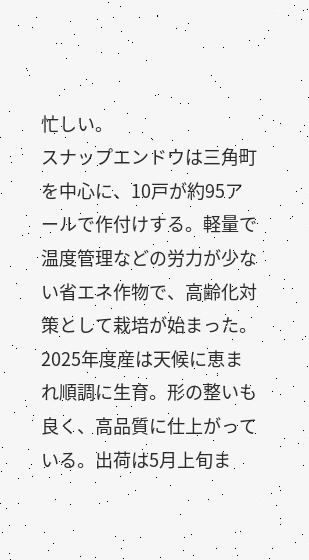忙しい。
スナップエンドウは三角町を中心に、10戸が約95アールで作付けする。軽量で温度管理などの労力が少ない省エネ作物で、高齢化対策として栽培が始まった。2025年度産は天候に恵まれ順調に生育。形の整いも良く、高品質に仕上がっている。出荷は5月上旬ま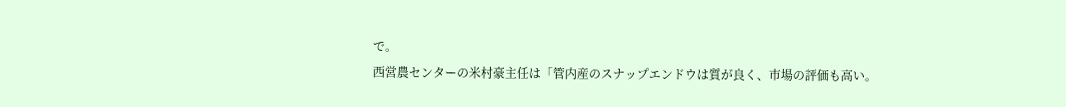で。
西営農センターの米村豪主任は「管内産のスナップエンドウは質が良く、市場の評価も高い。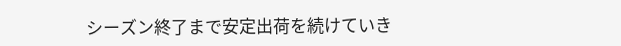シーズン終了まで安定出荷を続けていき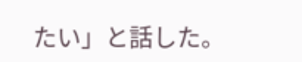たい」と話した。